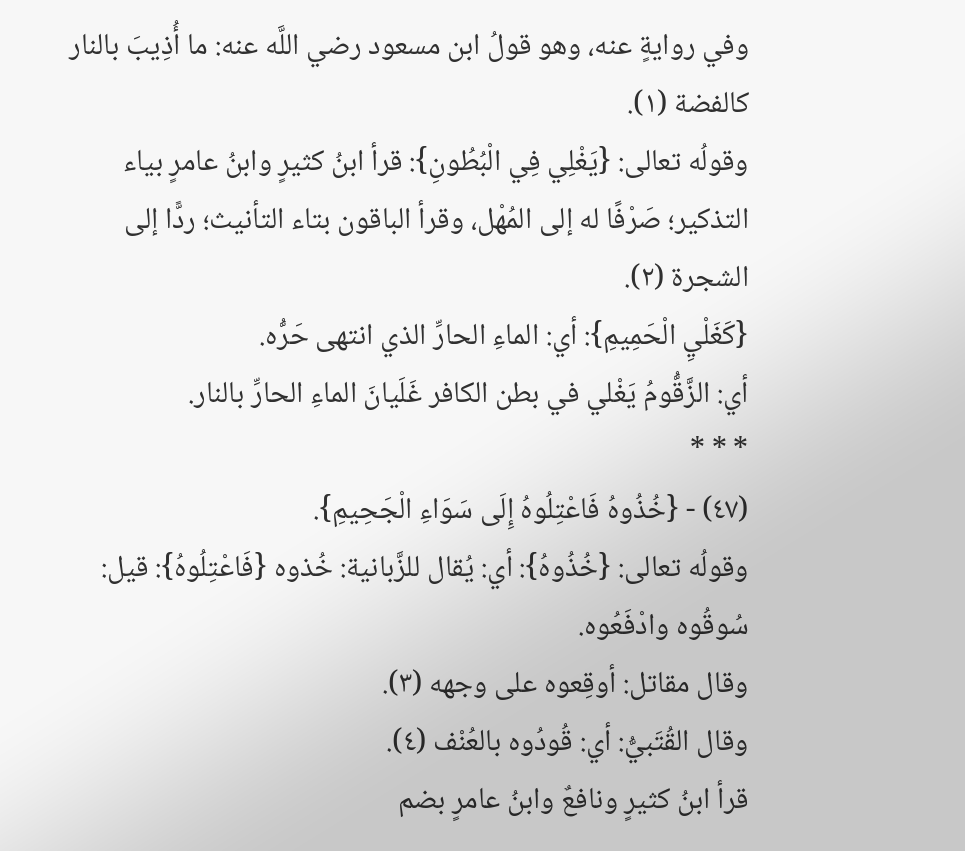وفي روايةٍ عنه، وهو قولُ ابن مسعود رضي اللَّه عنه: ما أُذِيبَ بالنار كالفضة (١).
وقولُه تعالى: {يَغْلِي فِي الْبُطُونِ}: قرأ ابنُ كثيرٍ وابنُ عامرٍ بياء التذكير؛ صَرْفًا له إلى المُهْل، وقرأ الباقون بتاء التأنيث؛ ردًّا إلى الشجرة (٢).
{كَغَلْيِ الْحَمِيمِ}: أي: الماءِ الحارِّ الذي انتهى حَرُّه.
أي: الزَّقُّومُ يَغْلي في بطن الكافر غَلَيانَ الماءِ الحارِّ بالنار.
* * *
(٤٧) - {خُذُوهُ فَاعْتِلُوهُ إِلَى سَوَاءِ الْجَحِيمِ}.
وقولُه تعالى: {خُذُوهُ}: أي: يُقال للزَّبانية: خُذوه {فَاعْتِلُوهُ}: قيل: سُوقُوه وادْفَعُوه.
وقال مقاتل: أوقِعوه على وجهه (٣).
وقال القُتَبيُّ: أي: قُودُوه بالعُنْف (٤).
قرأ ابنُ كثيرٍ ونافعٌ وابنُ عامرٍ بضم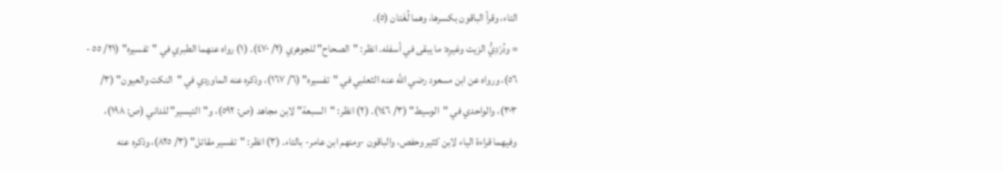التاء، وقرأ الباقون بكسرها، وهما لُغَتان (٥).
= ودُرْدِيُّ الزيت وغيرِه: ما يبقى في أسفله. انظر: "الصحاح" للجوهري (٢/ ٤٧٠). (١) رواه عنهما الطبري في "تفسيره" (٢١/ ٥٥ - ٥٦)، ورواه عن ابن مسعود رضي اللَّه عنه الثعلبي في "تفسيره" (٦/ ١٦٧)، وذكره عنه الماوردي في "النكت والعيون" (٣/ ٣٠٣)، والواحدي في "الوسيط" (٣/ ١٤٦). (٢) انظر: "السبعة" لابن مجاهد (ص: ٥٩٢)، و"التيسير" للداني (ص: ١٩٨)، وفيهما قراءة الياء لابن كثير وحفص، والباقون -ومنهم ابن عامر- بالتاء. (٣) انظر: "تفسير مقاتل" (٣/ ٨٢٥)، وذكره عنه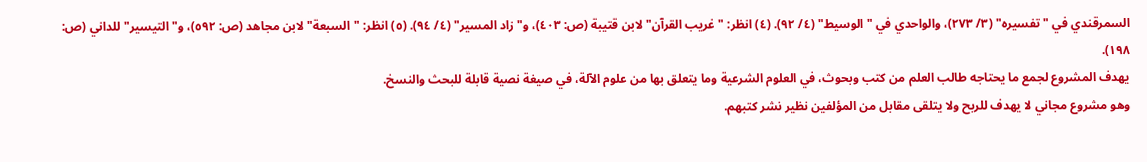السمرقندي في "تفسيره" (٣/ ٢٧٣)، والواحدي في "الوسيط" (٤/ ٩٢). (٤) انظر: "غريب القرآن" لابن قتيبة (ص: ٤٠٣)، و"زاد المسير" (٤/ ٩٤). (٥) انظر: "السبعة" لابن مجاهد (ص: ٥٩٢)، و"التيسير" للداني (ص: ١٩٨).
يهدف المشروع لجمع ما يحتاجه طالب العلم من كتب وبحوث، في العلوم الشرعية وما يتعلق بها من علوم الآلة، في صيغة نصية قابلة للبحث والنسخ.
وهو مشروع مجاني لا يهدف للربح ولا يتلقى مقابل من المؤلفين نظير نشر كتبهم.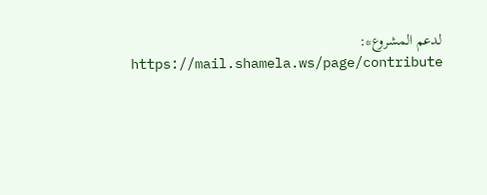لدعم المشروع*: https://mail.shamela.ws/page/contribute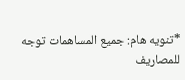*تنويه هام: جميع المساهمات توجه للمصاريف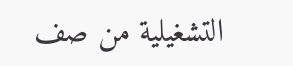التشغيلية من صف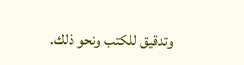وتدقيق للكتب ونحو ذلك.